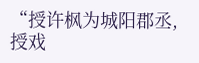“授许枫为城阳郡丞,
授戏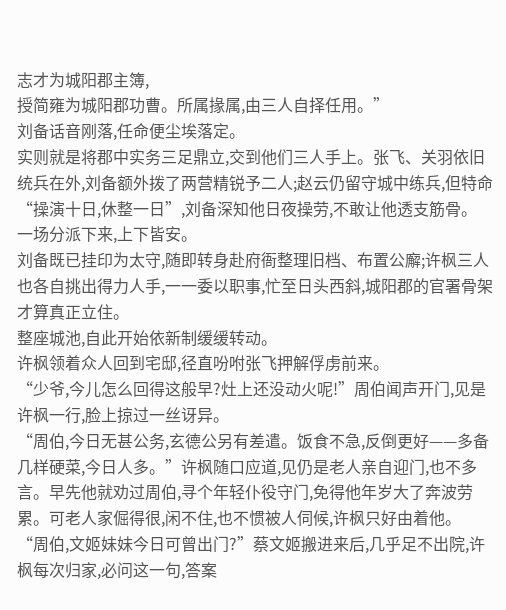志才为城阳郡主簿,
授简雍为城阳郡功曹。所属掾属,由三人自择任用。”
刘备话音刚落,任命便尘埃落定。
实则就是将郡中实务三足鼎立,交到他们三人手上。张飞、关羽依旧统兵在外,刘备额外拨了两营精锐予二人;赵云仍留守城中练兵,但特命“操演十日,休整一日”,刘备深知他日夜操劳,不敢让他透支筋骨。
一场分派下来,上下皆安。
刘备既已挂印为太守,随即转身赴府衙整理旧档、布置公廨;许枫三人也各自挑出得力人手,一一委以职事,忙至日头西斜,城阳郡的官署骨架才算真正立住。
整座城池,自此开始依新制缓缓转动。
许枫领着众人回到宅邸,径直吩咐张飞押解俘虏前来。
“少爷,今儿怎么回得这般早?灶上还没动火呢!”周伯闻声开门,见是许枫一行,脸上掠过一丝讶异。
“周伯,今日无甚公务,玄德公另有差遣。饭食不急,反倒更好——多备几样硬菜,今日人多。”许枫随口应道,见仍是老人亲自迎门,也不多言。早先他就劝过周伯,寻个年轻仆役守门,免得他年岁大了奔波劳累。可老人家倔得很,闲不住,也不惯被人伺候,许枫只好由着他。
“周伯,文姬妹妹今日可曾出门?”蔡文姬搬进来后,几乎足不出院,许枫每次归家,必问这一句,答案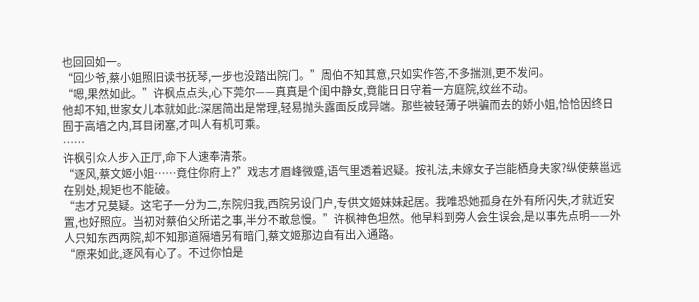也回回如一。
“回少爷,蔡小姐照旧读书抚琴,一步也没踏出院门。”周伯不知其意,只如实作答,不多揣测,更不发问。
“嗯,果然如此。”许枫点点头,心下莞尔——真真是个闺中静女,竟能日日守着一方庭院,纹丝不动。
他却不知,世家女儿本就如此:深居简出是常理,轻易抛头露面反成异端。那些被轻薄子哄骗而去的娇小姐,恰恰因终日囿于高墙之内,耳目闭塞,才叫人有机可乘。
……
许枫引众人步入正厅,命下人速奉清茶。
“逐风,蔡文姬小姐……竟住你府上?”戏志才眉峰微蹙,语气里透着迟疑。按礼法,未嫁女子岂能栖身夫家?纵使蔡邕远在别处,规矩也不能破。
“志才兄莫疑。这宅子一分为二,东院归我,西院另设门户,专供文姬妹妹起居。我唯恐她孤身在外有所闪失,才就近安置,也好照应。当初对蔡伯父所诺之事,半分不敢怠慢。”许枫神色坦然。他早料到旁人会生误会,是以事先点明——外人只知东西两院,却不知那道隔墙另有暗门,蔡文姬那边自有出入通路。
“原来如此,逐风有心了。不过你怕是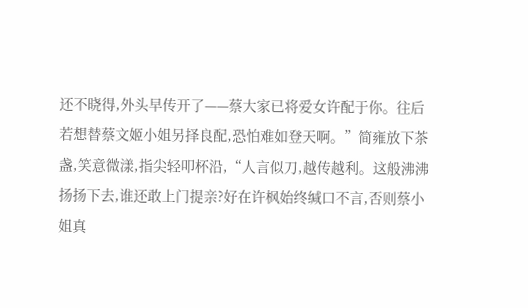还不晓得,外头早传开了——蔡大家已将爱女许配于你。往后若想替蔡文姬小姐另择良配,恐怕难如登天啊。”简雍放下茶盏,笑意微漾,指尖轻叩杯沿,“人言似刀,越传越利。这般沸沸扬扬下去,谁还敢上门提亲?好在许枫始终缄口不言,否则蔡小姐真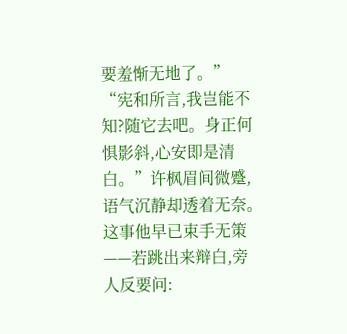要羞惭无地了。”
“宪和所言,我岂能不知?随它去吧。身正何惧影斜,心安即是清白。”许枫眉间微蹙,语气沉静却透着无奈。这事他早已束手无策——若跳出来辩白,旁人反要问: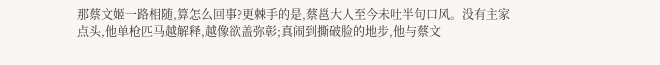那蔡文姬一路相随,算怎么回事?更棘手的是,蔡邕大人至今未吐半句口风。没有主家点头,他单枪匹马越解释,越像欲盖弥彰;真闹到撕破脸的地步,他与蔡文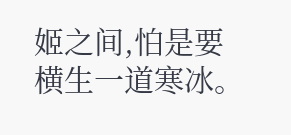姬之间,怕是要横生一道寒冰。